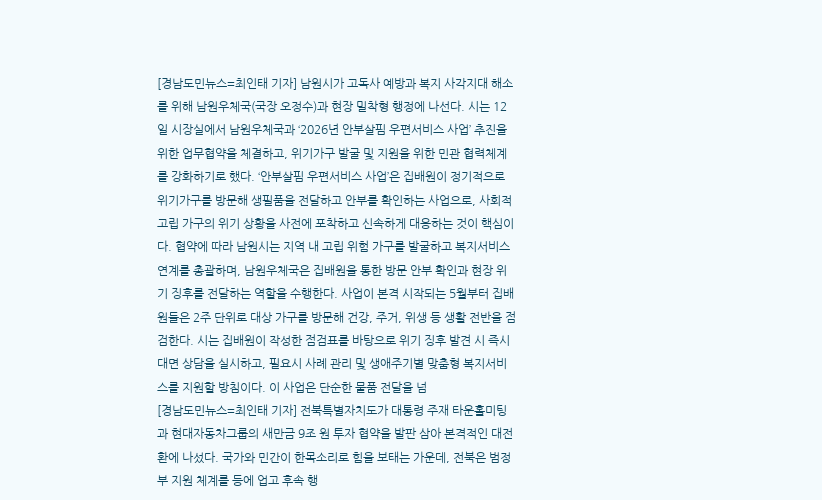[경남도민뉴스=최인태 기자] 남원시가 고독사 예방과 복지 사각지대 해소를 위해 남원우체국(국장 오정수)과 현장 밀착형 행정에 나선다. 시는 12일 시장실에서 남원우체국과 ‘2026년 안부살핌 우편서비스 사업’ 추진을 위한 업무협약을 체결하고, 위기가구 발굴 및 지원을 위한 민관 협력체계를 강화하기로 했다. ‘안부살핌 우편서비스 사업’은 집배원이 정기적으로 위기가구를 방문해 생필품을 전달하고 안부를 확인하는 사업으로, 사회적 고립 가구의 위기 상황을 사전에 포착하고 신속하게 대응하는 것이 핵심이다. 협약에 따라 남원시는 지역 내 고립 위험 가구를 발굴하고 복지서비스 연계를 총괄하며, 남원우체국은 집배원을 통한 방문 안부 확인과 현장 위기 징후를 전달하는 역할을 수행한다. 사업이 본격 시작되는 5월부터 집배원들은 2주 단위로 대상 가구를 방문해 건강, 주거, 위생 등 생활 전반을 점검한다. 시는 집배원이 작성한 점검표를 바탕으로 위기 징후 발견 시 즉시 대면 상담을 실시하고, 필요시 사례 관리 및 생애주기별 맞춤형 복지서비스를 지원할 방침이다. 이 사업은 단순한 물품 전달을 넘
[경남도민뉴스=최인태 기자] 전북특별자치도가 대통령 주재 타운홀미팅과 현대자동차그룹의 새만금 9조 원 투자 협약을 발판 삼아 본격적인 대전환에 나섰다. 국가와 민간이 한목소리로 힘을 보태는 가운데, 전북은 범정부 지원 체계를 등에 업고 후속 행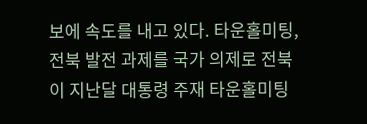보에 속도를 내고 있다. 타운홀미팅, 전북 발전 과제를 국가 의제로 전북이 지난달 대통령 주재 타운홀미팅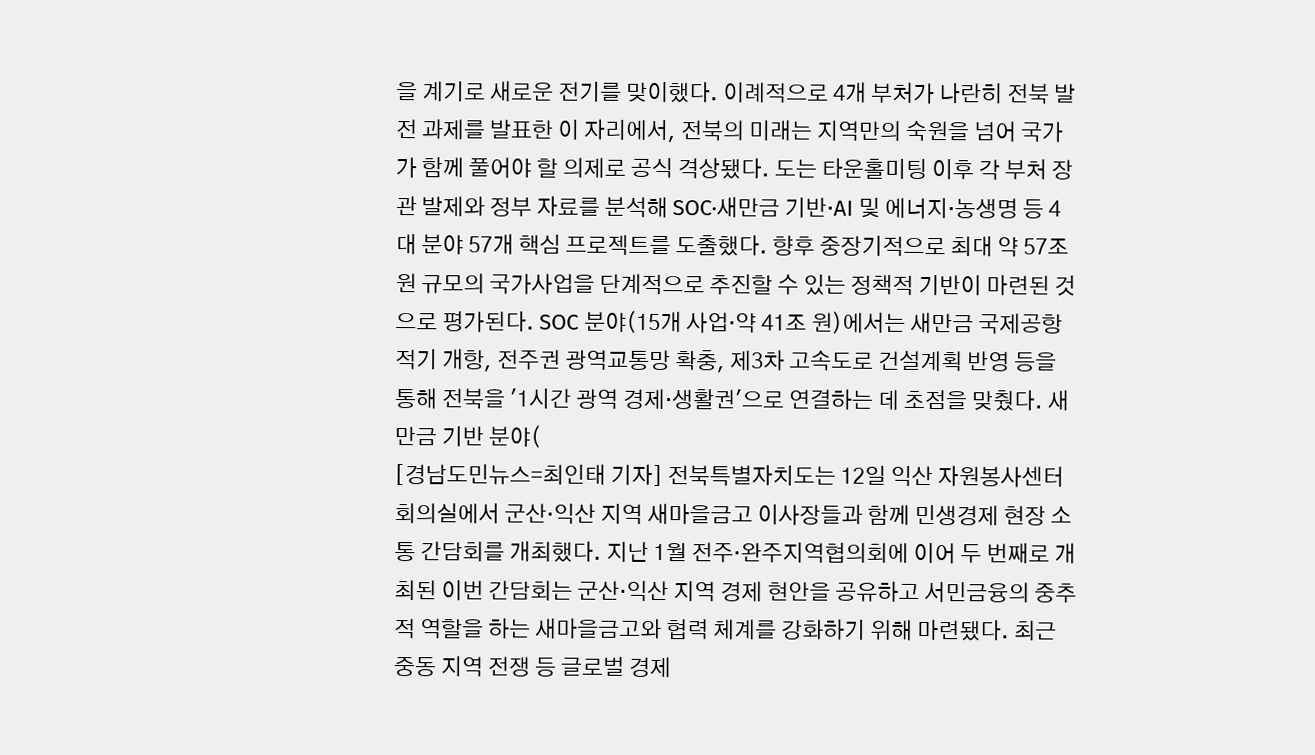을 계기로 새로운 전기를 맞이했다. 이례적으로 4개 부처가 나란히 전북 발전 과제를 발표한 이 자리에서, 전북의 미래는 지역만의 숙원을 넘어 국가가 함께 풀어야 할 의제로 공식 격상됐다. 도는 타운홀미팅 이후 각 부처 장관 발제와 정부 자료를 분석해 SOC·새만금 기반·AI 및 에너지·농생명 등 4대 분야 57개 핵심 프로젝트를 도출했다. 향후 중장기적으로 최대 약 57조 원 규모의 국가사업을 단계적으로 추진할 수 있는 정책적 기반이 마련된 것으로 평가된다. SOC 분야(15개 사업·약 41조 원)에서는 새만금 국제공항 적기 개항, 전주권 광역교통망 확충, 제3차 고속도로 건설계획 반영 등을 통해 전북을 '1시간 광역 경제·생활권'으로 연결하는 데 초점을 맞췄다. 새만금 기반 분야(
[경남도민뉴스=최인태 기자] 전북특별자치도는 12일 익산 자원봉사센터 회의실에서 군산·익산 지역 새마을금고 이사장들과 함께 민생경제 현장 소통 간담회를 개최했다. 지난 1월 전주‧완주지역협의회에 이어 두 번째로 개최된 이번 간담회는 군산·익산 지역 경제 현안을 공유하고 서민금융의 중추적 역할을 하는 새마을금고와 협력 체계를 강화하기 위해 마련됐다. 최근 중동 지역 전쟁 등 글로벌 경제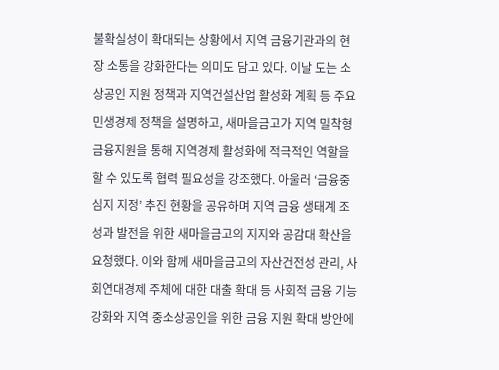불확실성이 확대되는 상황에서 지역 금융기관과의 현장 소통을 강화한다는 의미도 담고 있다. 이날 도는 소상공인 지원 정책과 지역건설산업 활성화 계획 등 주요 민생경제 정책을 설명하고, 새마을금고가 지역 밀착형 금융지원을 통해 지역경제 활성화에 적극적인 역할을 할 수 있도록 협력 필요성을 강조했다. 아울러 ‘금융중심지 지정’ 추진 현황을 공유하며 지역 금융 생태계 조성과 발전을 위한 새마을금고의 지지와 공감대 확산을 요청했다. 이와 함께 새마을금고의 자산건전성 관리, 사회연대경제 주체에 대한 대출 확대 등 사회적 금융 기능 강화와 지역 중소상공인을 위한 금융 지원 확대 방안에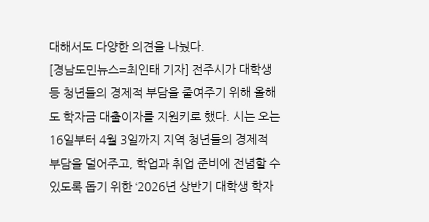대해서도 다양한 의견을 나눴다.
[경남도민뉴스=최인태 기자] 전주시가 대학생 등 청년들의 경제적 부담을 줄여주기 위해 올해도 학자금 대출이자를 지원키로 했다. 시는 오는 16일부터 4월 3일까지 지역 청년들의 경제적 부담을 덜어주고, 학업과 취업 준비에 전념할 수 있도록 돕기 위한 ‘2026년 상반기 대학생 학자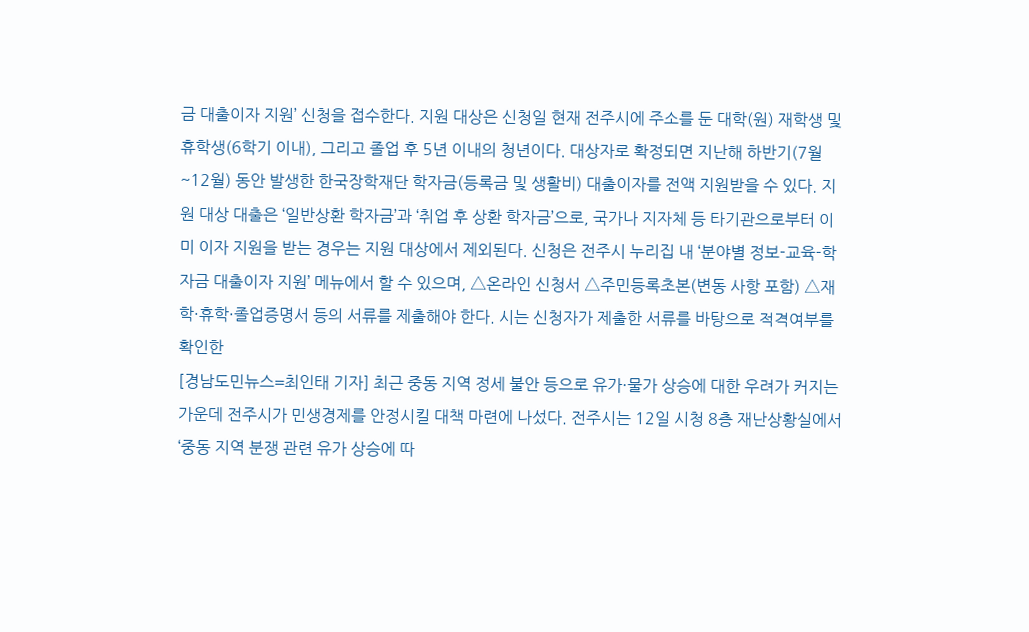금 대출이자 지원’ 신청을 접수한다. 지원 대상은 신청일 현재 전주시에 주소를 둔 대학(원) 재학생 및 휴학생(6학기 이내), 그리고 졸업 후 5년 이내의 청년이다. 대상자로 확정되면 지난해 하반기(7월~12월) 동안 발생한 한국장학재단 학자금(등록금 및 생활비) 대출이자를 전액 지원받을 수 있다. 지원 대상 대출은 ‘일반상환 학자금’과 ‘취업 후 상환 학자금’으로, 국가나 지자체 등 타기관으로부터 이미 이자 지원을 받는 경우는 지원 대상에서 제외된다. 신청은 전주시 누리집 내 ‘분야별 정보-교육-학자금 대출이자 지원’ 메뉴에서 할 수 있으며, △온라인 신청서 △주민등록초본(변동 사항 포함) △재학·휴학·졸업증명서 등의 서류를 제출해야 한다. 시는 신청자가 제출한 서류를 바탕으로 적격여부를 확인한
[경남도민뉴스=최인태 기자] 최근 중동 지역 정세 불안 등으로 유가·물가 상승에 대한 우려가 커지는 가운데 전주시가 민생경제를 안정시킬 대책 마련에 나섰다. 전주시는 12일 시청 8층 재난상황실에서 ‘중동 지역 분쟁 관련 유가 상승에 따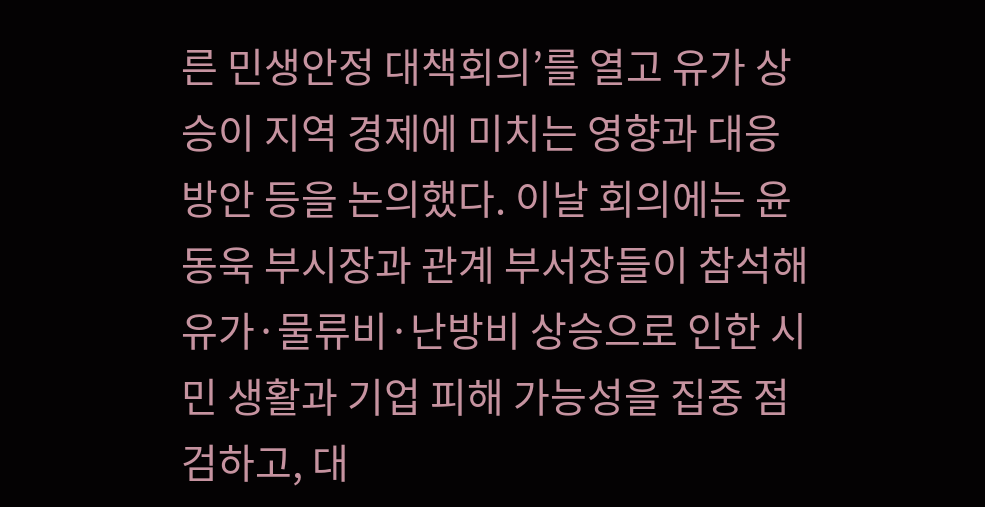른 민생안정 대책회의’를 열고 유가 상승이 지역 경제에 미치는 영향과 대응 방안 등을 논의했다. 이날 회의에는 윤동욱 부시장과 관계 부서장들이 참석해 유가·물류비·난방비 상승으로 인한 시민 생활과 기업 피해 가능성을 집중 점검하고, 대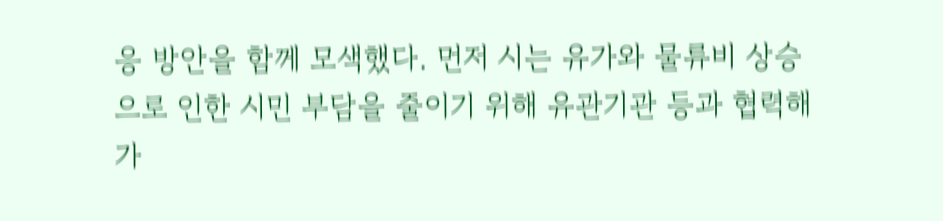응 방안을 함께 모색했다. 먼저 시는 유가와 물류비 상승으로 인한 시민 부담을 줄이기 위해 유관기관 등과 협력해 가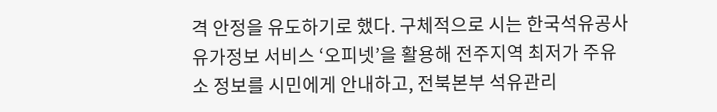격 안정을 유도하기로 했다. 구체적으로 시는 한국석유공사 유가정보 서비스 ‘오피넷’을 활용해 전주지역 최저가 주유소 정보를 시민에게 안내하고, 전북본부 석유관리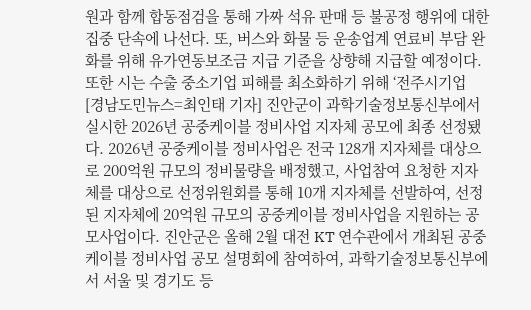원과 함께 합동점검을 통해 가짜 석유 판매 등 불공정 행위에 대한 집중 단속에 나선다. 또, 버스와 화물 등 운송업계 연료비 부담 완화를 위해 유가연동보조금 지급 기준을 상향해 지급할 예정이다. 또한 시는 수출 중소기업 피해를 최소화하기 위해 ‘전주시기업
[경남도민뉴스=최인태 기자] 진안군이 과학기술정보통신부에서 실시한 2026년 공중케이블 정비사업 지자체 공모에 최종 선정됐다. 2026년 공중케이블 정비사업은 전국 128개 지자체를 대상으로 200억원 규모의 정비물량을 배정했고, 사업참여 요청한 지자체를 대상으로 선정위원회를 통해 10개 지자체를 선발하여, 선정된 지자체에 20억원 규모의 공중케이블 정비사업을 지원하는 공모사업이다. 진안군은 올해 2월 대전 KT 연수관에서 개최된 공중케이블 정비사업 공모 설명회에 참여하여, 과학기술정보통신부에서 서울 및 경기도 등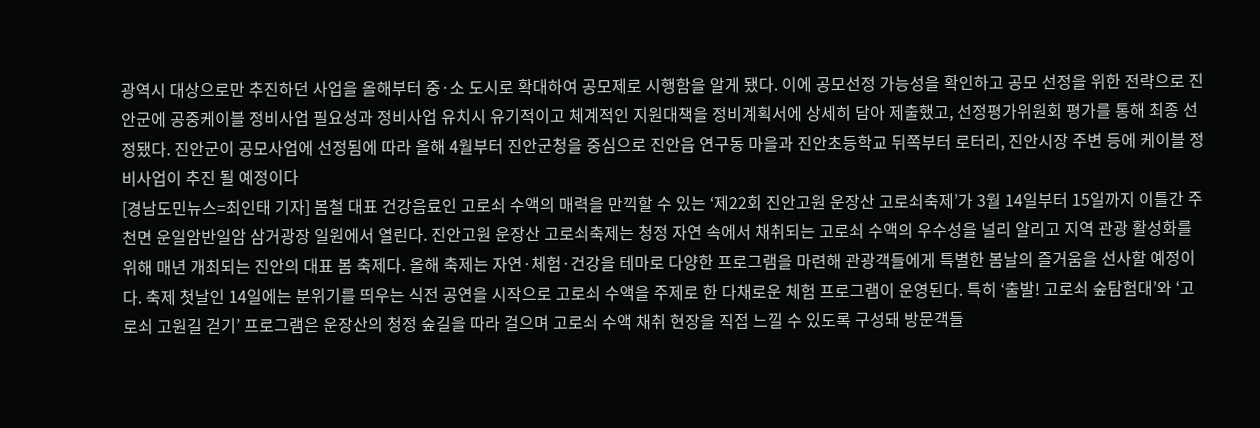광역시 대상으로만 추진하던 사업을 올해부터 중·소 도시로 확대하여 공모제로 시행함을 알게 됐다. 이에 공모선정 가능성을 확인하고 공모 선정을 위한 전략으로 진안군에 공중케이블 정비사업 필요성과 정비사업 유치시 유기적이고 체계적인 지원대책을 정비계획서에 상세히 담아 제출했고, 선정평가위원회 평가를 통해 최종 선정됐다. 진안군이 공모사업에 선정됨에 따라 올해 4월부터 진안군청을 중심으로 진안읍 연구동 마을과 진안초등학교 뒤쪽부터 로터리, 진안시장 주변 등에 케이블 정비사업이 추진 될 예정이다
[경남도민뉴스=최인태 기자] 봄철 대표 건강음료인 고로쇠 수액의 매력을 만끽할 수 있는 ‘제22회 진안고원 운장산 고로쇠축제’가 3월 14일부터 15일까지 이틀간 주천면 운일암반일암 삼거광장 일원에서 열린다. 진안고원 운장산 고로쇠축제는 청정 자연 속에서 채취되는 고로쇠 수액의 우수성을 널리 알리고 지역 관광 활성화를 위해 매년 개최되는 진안의 대표 봄 축제다. 올해 축제는 자연·체험·건강을 테마로 다양한 프로그램을 마련해 관광객들에게 특별한 봄날의 즐거움을 선사할 예정이다. 축제 첫날인 14일에는 분위기를 띄우는 식전 공연을 시작으로 고로쇠 수액을 주제로 한 다채로운 체험 프로그램이 운영된다. 특히 ‘출발! 고로쇠 숲탐험대’와 ‘고로쇠 고원길 걷기’ 프로그램은 운장산의 청정 숲길을 따라 걸으며 고로쇠 수액 채취 현장을 직접 느낄 수 있도록 구성돼 방문객들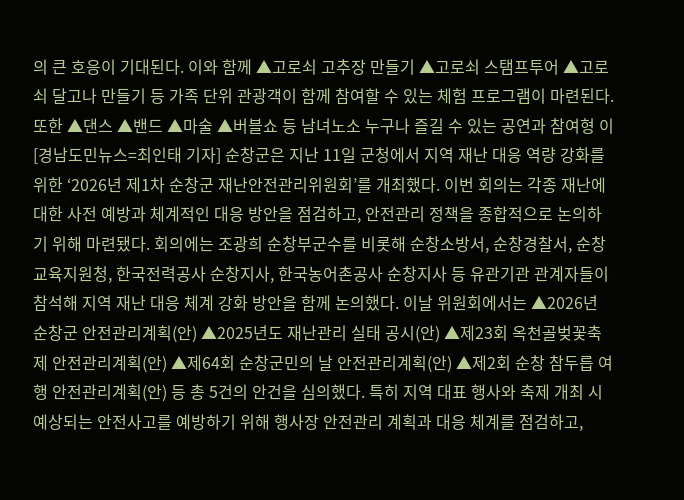의 큰 호응이 기대된다. 이와 함께 ▲고로쇠 고추장 만들기 ▲고로쇠 스탬프투어 ▲고로쇠 달고나 만들기 등 가족 단위 관광객이 함께 참여할 수 있는 체험 프로그램이 마련된다. 또한 ▲댄스 ▲밴드 ▲마술 ▲버블쇼 등 남녀노소 누구나 즐길 수 있는 공연과 참여형 이
[경남도민뉴스=최인태 기자] 순창군은 지난 11일 군청에서 지역 재난 대응 역량 강화를 위한 ‘2026년 제1차 순창군 재난안전관리위원회’를 개최했다. 이번 회의는 각종 재난에 대한 사전 예방과 체계적인 대응 방안을 점검하고, 안전관리 정책을 종합적으로 논의하기 위해 마련됐다. 회의에는 조광희 순창부군수를 비롯해 순창소방서, 순창경찰서, 순창교육지원청, 한국전력공사 순창지사, 한국농어촌공사 순창지사 등 유관기관 관계자들이 참석해 지역 재난 대응 체계 강화 방안을 함께 논의했다. 이날 위원회에서는 ▲2026년 순창군 안전관리계획(안) ▲2025년도 재난관리 실태 공시(안) ▲제23회 옥천골벚꽃축제 안전관리계획(안) ▲제64회 순창군민의 날 안전관리계획(안) ▲제2회 순창 참두릅 여행 안전관리계획(안) 등 총 5건의 안건을 심의했다. 특히 지역 대표 행사와 축제 개최 시 예상되는 안전사고를 예방하기 위해 행사장 안전관리 계획과 대응 체계를 점검하고,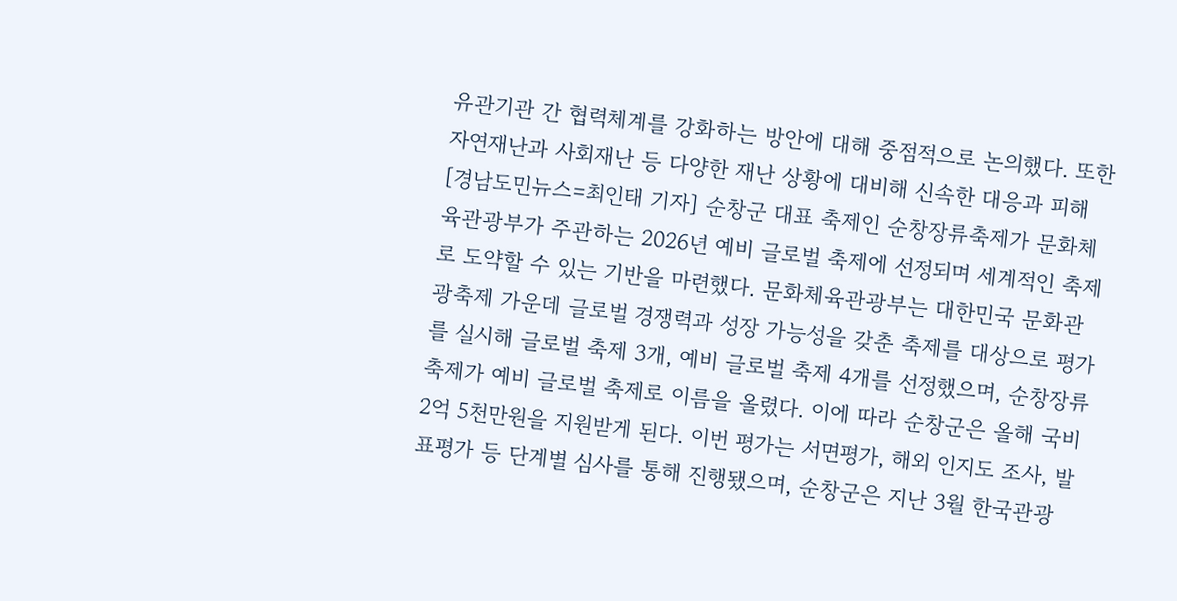유관기관 간 협력체계를 강화하는 방안에 대해 중점적으로 논의했다. 또한 자연재난과 사회재난 등 다양한 재난 상황에 대비해 신속한 대응과 피해
[경남도민뉴스=최인태 기자] 순창군 대표 축제인 순창장류축제가 문화체육관광부가 주관하는 2026년 예비 글로벌 축제에 선정되며 세계적인 축제로 도약할 수 있는 기반을 마련했다. 문화체육관광부는 대한민국 문화관광축제 가운데 글로벌 경쟁력과 성장 가능성을 갖춘 축제를 대상으로 평가를 실시해 글로벌 축제 3개, 예비 글로벌 축제 4개를 선정했으며, 순창장류축제가 예비 글로벌 축제로 이름을 올렸다. 이에 따라 순창군은 올해 국비 2억 5천만원을 지원받게 된다. 이번 평가는 서면평가, 해외 인지도 조사, 발표평가 등 단계별 심사를 통해 진행됐으며, 순창군은 지난 3월 한국관광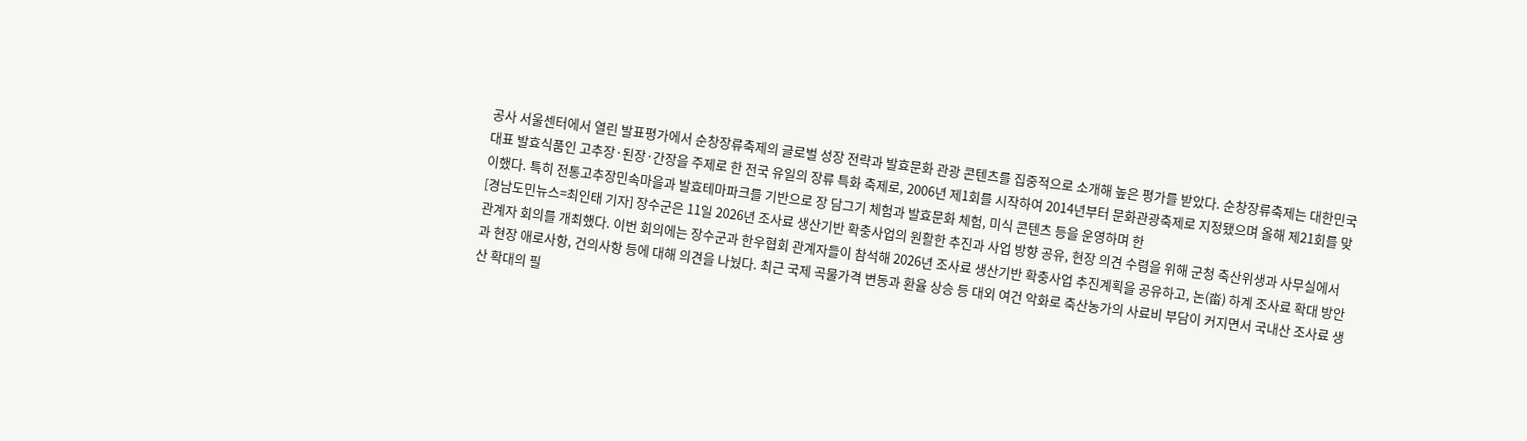공사 서울센터에서 열린 발표평가에서 순창장류축제의 글로벌 성장 전략과 발효문화 관광 콘텐츠를 집중적으로 소개해 높은 평가를 받았다. 순창장류축제는 대한민국 대표 발효식품인 고추장·된장·간장을 주제로 한 전국 유일의 장류 특화 축제로, 2006년 제1회를 시작하여 2014년부터 문화관광축제로 지정됐으며 올해 제21회를 맞이했다. 특히 전통고추장민속마을과 발효테마파크를 기반으로 장 담그기 체험과 발효문화 체험, 미식 콘텐츠 등을 운영하며 한
[경남도민뉴스=최인태 기자] 장수군은 11일 2026년 조사료 생산기반 확충사업의 원활한 추진과 사업 방향 공유, 현장 의견 수렴을 위해 군청 축산위생과 사무실에서 관계자 회의를 개최했다. 이번 회의에는 장수군과 한우협회 관계자들이 참석해 2026년 조사료 생산기반 확충사업 추진계획을 공유하고, 논(畓) 하계 조사료 확대 방안과 현장 애로사항, 건의사항 등에 대해 의견을 나눴다. 최근 국제 곡물가격 변동과 환율 상승 등 대외 여건 악화로 축산농가의 사료비 부담이 커지면서 국내산 조사료 생산 확대의 필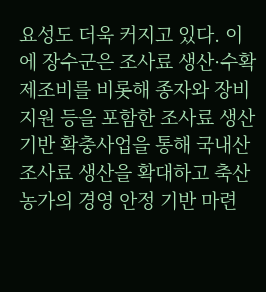요성도 더욱 커지고 있다. 이에 장수군은 조사료 생산·수확 제조비를 비롯해 종자와 장비 지원 등을 포함한 조사료 생산기반 확충사업을 통해 국내산 조사료 생산을 확대하고 축산농가의 경영 안정 기반 마련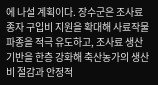에 나설 계획이다. 장수군은 조사료 종자 구입비 지원을 확대해 사료작물 파종을 적극 유도하고, 조사료 생산 기반을 한층 강화해 축산농가의 생산비 절감과 안정적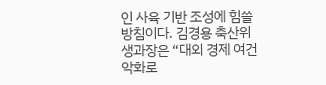인 사육 기반 조성에 힘쓸 방침이다. 김경용 축산위생과장은 “대외 경제 여건 악화로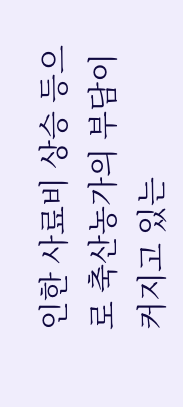인한 사료비 상승 등으로 축산농가의 부담이 커지고 있는